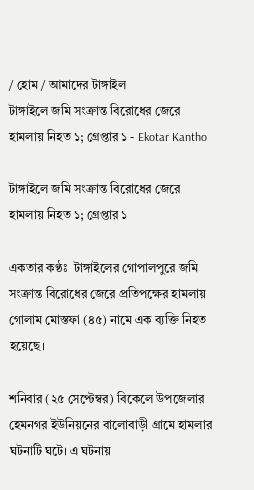/ হোম / আমাদের টাঙ্গাইল
টাঙ্গাইলে জমি সংক্রান্ত বিরোধের জেরে হামলায় নিহত ১; গ্রেপ্তার ১ - Ekotar Kantho

টাঙ্গাইলে জমি সংক্রান্ত বিরোধের জেরে হামলায় নিহত ১; গ্রেপ্তার ১

একতার কণ্ঠঃ  টাঙ্গাইলের গোপালপুরে জমি সংক্রান্ত বিরোধের জেরে প্রতিপক্ষের হামলায় গোলাম মোস্তফা (৪৫) নামে এক ব্যক্তি নিহত হয়েছে।

শনিবার (২৫ সেপ্টেম্বর) বিকেলে উপজেলার হেমনগর ইউনিয়নের বালোবাড়ী গ্রামে হামলার ঘটনাটি ঘটে। এ ঘটনায়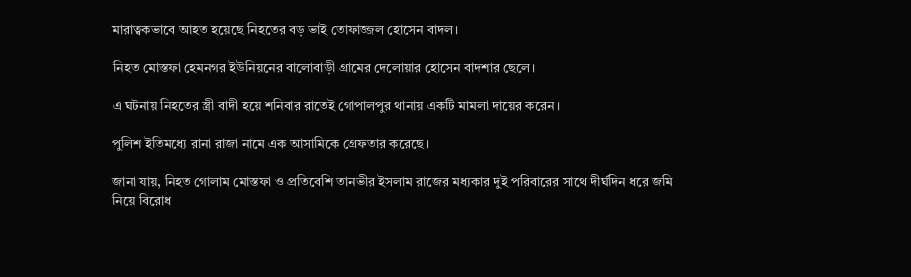মারাত্বকভাবে আহত হয়েছে নিহতের বড় ভাই তোফাজ্জল হোসেন বাদল।

নিহত মোস্তফা হেমনগর ইউনিয়নের বালোবাড়ী গ্রামের দেলোয়ার হোসেন বাদশার ছেলে।

এ ঘটনায় নিহতের স্ত্রী বাদী হয়ে শনিবার রাতেই গোপালপুর থানায় একটি মামলা দায়ের করেন।

পুলিশ ইতিমধ্যে রানা রাজা নামে এক আসামিকে গ্রেফতার করেছে।

জানা যায়, নিহত গোলাম মোস্তফা ও প্রতিবেশি তানভীর ইসলাম রাজের মধ্যকার দুই পরিবারের সাথে দীর্ঘদিন ধরে জমি নিয়ে বিরোধ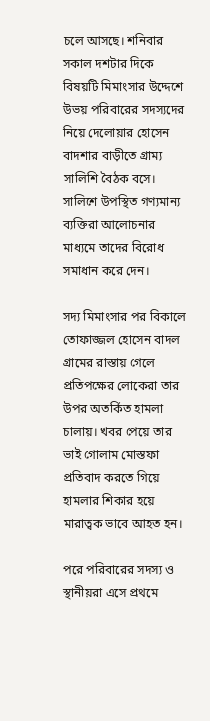চলে আসছে। শনিবার সকাল দশটার দিকে বিষয়টি মিমাংসার উদ্দেশে উভয় পরিবারের সদস্যদের নিয়ে দেলোয়ার হোসেন বাদশার বাড়ীতে গ্রাম্য সালিশি বৈঠক বসে। সালিশে উপস্থিত গণ্যমান্য ব্যক্তিরা আলোচনার মাধ্যমে তাদের বিরোধ সমাধান করে দেন।

সদ্য মিমাংসার পর বিকালে তোফাজ্জল হোসেন বাদল গ্রামের রাস্তায় গেলে প্রতিপক্ষের লোকেরা তার উপর অতর্কিত হামলা চালায়। খবর পেয়ে তার ভাই গোলাম মোস্তফা প্রতিবাদ করতে গিয়ে হামলার শিকার হয়ে মারাত্বক ভাবে আহত হন।

পরে পরিবারের সদস্য ও স্থানীয়রা এসে প্রথমে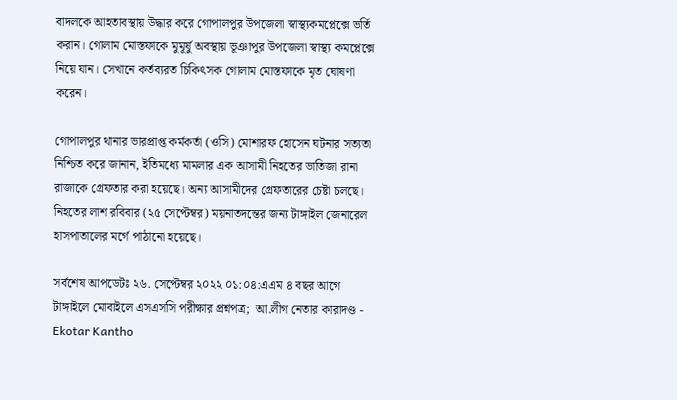বাদলকে আহতাবস্থায় উদ্ধার করে গোপালপুর উপজেলা স্বাস্থ্যকমপ্লেক্সে ভর্তি করান। গোলাম মোস্তফাকে মুমূর্ষু অবস্থায় ভূঞাপুর উপজেলা স্বাস্থ্য কমপ্লেক্সে নিয়ে যান। সেখানে কর্তব্যরত চিকিৎসক গোলাম মোস্তফাকে মৃত ঘোষণা করেন।

গোপালপুর থানার ভারপ্রাপ্ত কর্মকর্তা (ওসি) মোশারফ হোসেন ঘটনার সত্যতা নিশ্চিত করে জানান, ইতিমধ্যে মামলার এক আসামী নিহতের ভাতিজা রানা রাজাকে গ্রেফতার করা হয়েছে। অন্য আসামীদের গ্রেফতারের চেষ্টা চলছে। নিহতের লাশ রবিবার (২৫ সেপ্টেম্বর) ময়নাতদন্তের জন্য টাঙ্গাইল জেনারেল হাসপাতালের মর্গে পাঠানো হয়েছে।

সর্বশেষ আপডেটঃ ২৬. সেপ্টেম্বর ২০২২ ০১:০৪:এএম ৪ বছর আগে
টাঙ্গাইলে মোবাইলে এসএসসি পরীক্ষার প্রশ্নপত্র;  আ.লীগ নেতার কারাদণ্ড - Ekotar Kantho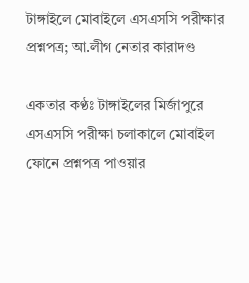টাঙ্গাইলে মোবাইলে এসএসসি পরীক্ষার প্রশ্নপত্র; আ.লীগ নেতার কারাদণ্ড

একতার কণ্ঠঃ টাঙ্গাইলের মির্জাপুরে এসএসসি পরীক্ষা চলাকালে মোবাইল ফোনে প্রশ্নপত্র পাওয়ার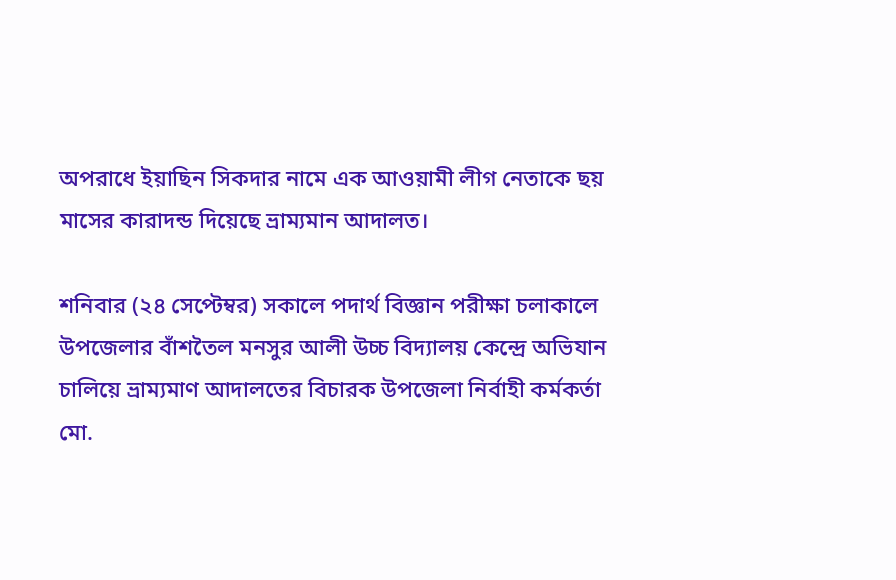অপরাধে ইয়াছিন সিকদার নামে এক আওয়ামী লীগ নেতাকে ছয় মাসের কারাদন্ড দিয়েছে ভ্রাম্যমান আদালত।

শনিবার (২৪ সেপ্টেম্বর) সকালে পদার্থ বিজ্ঞান পরীক্ষা চলাকালে উপজেলার বাঁশতৈল মনসুর আলী উচ্চ বিদ্যালয় কেন্দ্রে অভিযান চালিয়ে ভ্রাম্যমাণ আদালতের বিচারক উপজেলা নির্বাহী কর্মকর্তা মো.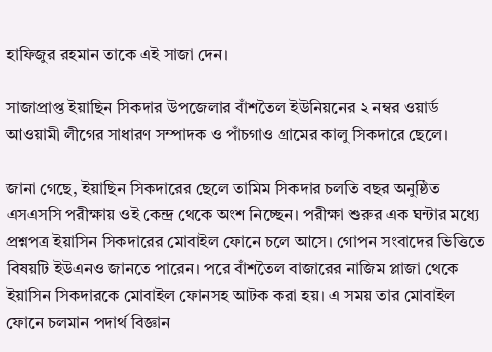হাফিজুর রহমান তাকে এই সাজা দেন।

সাজাপ্রাপ্ত ইয়াছিন সিকদার উপজেলার বাঁশতৈল ইউনিয়নের ২ নম্বর ওয়ার্ড আওয়ামী লীগের সাধারণ সম্পাদক ও পাঁচগাও গ্রামের কালু সিকদারে ছেলে।

জানা গেছে, ইয়াছিন সিকদারের ছেলে তামিম সিকদার চলতি বছর অনুষ্ঠিত এসএসসি পরীক্ষায় ওই কেন্দ্র থেকে অংশ নিচ্ছেন। পরীক্ষা শুরুর এক ঘন্টার মধ্যে প্রশ্নপত্র ইয়াসিন সিকদারের মোবাইল ফোনে চলে আসে। গোপন সংবাদের ভিত্তিতে বিষয়টি ইউএনও জানতে পারেন। পরে বাঁশতৈল বাজারের নাজিম প্লাজা থেকে ইয়াসিন সিকদারকে মোবাইল ফোনসহ আটক করা হয়। এ সময় তার মোবাইল ফোনে চলমান পদার্থ বিজ্ঞান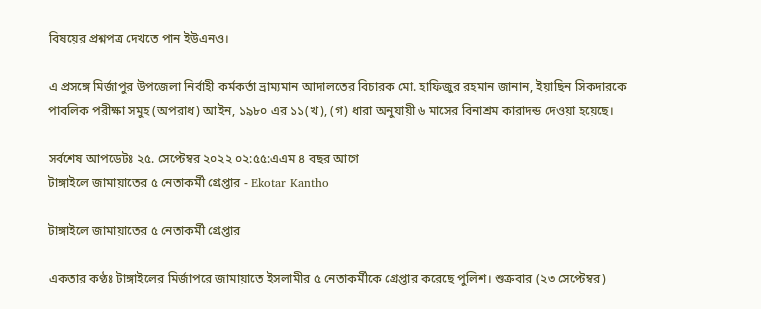বিষয়ের প্রশ্নপত্র দেখতে পান ইউএনও।

এ প্রসঙ্গে মির্জাপুর উপজেলা নির্বাহী কর্মকর্তা ভ্রাম্যমান আদালতের বিচারক মো. হাফিজুর রহমান জানান, ইয়াছিন সিকদারকে পাবলিক পরীক্ষা সমুহ (অপরাধ) আইন, ১৯৮০ এর ১১(খ), (গ) ধারা অনুযায়ী ৬ মাসের বিনাশ্রম কারাদন্ড দেওয়া হয়েছে।

সর্বশেষ আপডেটঃ ২৫. সেপ্টেম্বর ২০২২ ০২:৫৫:এএম ৪ বছর আগে
টাঙ্গাইলে জামায়াতের ৫ নেতাকর্মী গ্রেপ্তার - Ekotar Kantho

টাঙ্গাইলে জামায়াতের ৫ নেতাকর্মী গ্রেপ্তার

একতার কণ্ঠঃ টাঙ্গাইলের মির্জাপরে জামায়াতে ইসলামীর ৫ নেতাকর্মীকে গ্রেপ্তার করেছে পুলিশ। শুক্রবার (২৩ সেপ্টেম্বর)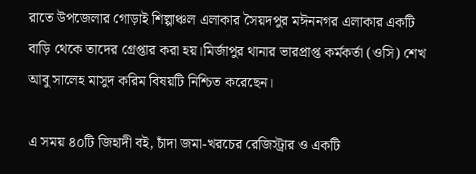রাতে উপজেলার গোড়াই শিল্পাঞ্চল এলাকার সৈয়দপুর মঈননগর এলাকার একটি বাড়ি থেকে তাদের গ্রেপ্তার করা হয়।মির্জাপুর থানার ভারপ্রাপ্ত কর্মকর্তা (ওসি) শেখ আবু সালেহ মাসুদ করিম বিষয়টি নিশ্চিত করেছেন।

এ সময় ৪০টি জিহাদী বই, চাঁদা জমা-খরচের রেজিস্ট্রার ও একটি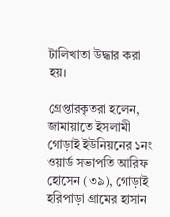টালিখাতা উদ্ধার করা হয়।

গ্রেপ্তারকৃতরা হলেন, জামায়াতে ইসলামী গোড়াই ইউনিয়নের ১নং ওয়ার্ড সভাপতি আরিফ হোসেন (৩৯), গোড়াই হরিপাড়া গ্রামের হাসান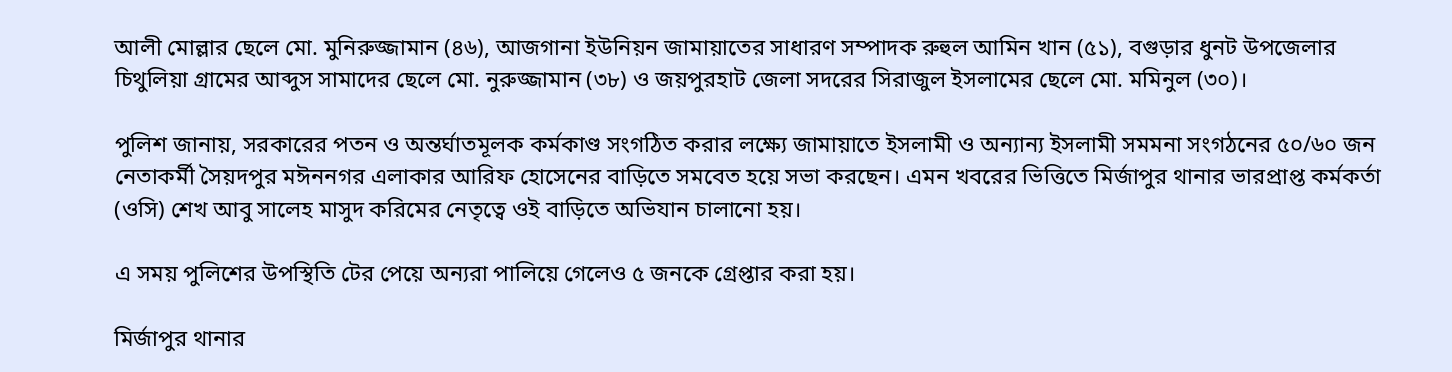আলী মোল্লার ছেলে মো. মুনিরুজ্জামান (৪৬), আজগানা ইউনিয়ন জামায়াতের সাধারণ সম্পাদক রুহুল আমিন খান (৫১), বগুড়ার ধুনট উপজেলার চিথুলিয়া গ্রামের আব্দুস সামাদের ছেলে মো. নুরুজ্জামান (৩৮) ও জয়পুরহাট জেলা সদরের সিরাজুল ইসলামের ছেলে মো. মমিনুল (৩০)।

পুলিশ জানায়, সরকারের পতন ও অন্তর্ঘাতমূলক কর্মকাণ্ড সংগঠিত করার লক্ষ্যে জামায়াতে ইসলামী ও অন্যান্য ইসলামী সমমনা সংগঠনের ৫০/৬০ জন নেতাকর্মী সৈয়দপুর মঈননগর এলাকার আরিফ হোসেনের বাড়িতে সমবেত হয়ে সভা করছেন। এমন খবরের ভিত্তিতে মির্জাপুর থানার ভারপ্রাপ্ত কর্মকর্তা (ওসি) শেখ আবু সালেহ মাসুদ করিমের নেতৃত্বে ওই বাড়িতে অভিযান চালানো হয়।

এ সময় পুলিশের উপস্থিতি টের পেয়ে অন্যরা পালিয়ে গেলেও ৫ জনকে গ্রেপ্তার করা হয়।

মির্জাপুর থানার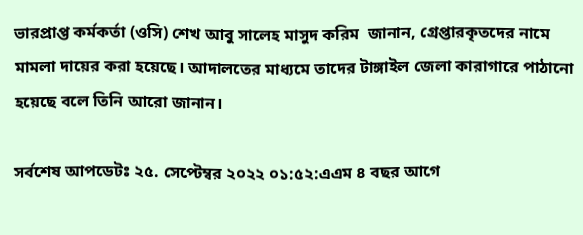ভারপ্রাপ্ত কর্মকর্তা (ওসি) শেখ আবু সালেহ মাসুদ করিম  জানান, গ্রেপ্তারকৃতদের নামে মামলা দায়ের করা হয়েছে। আদালতের মাধ্যমে তাদের টাঙ্গাইল জেলা কারাগারে পাঠানো হয়েছে বলে তিনি আরো জানান।

সর্বশেষ আপডেটঃ ২৫. সেপ্টেম্বর ২০২২ ০১:৫২:এএম ৪ বছর আগে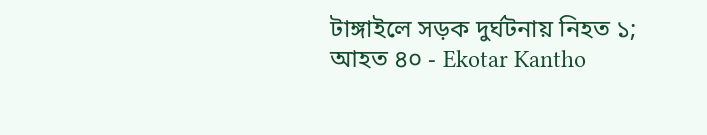টাঙ্গাইলে সড়ক দুর্ঘটনায় নিহত ১; আহত ৪০ - Ekotar Kantho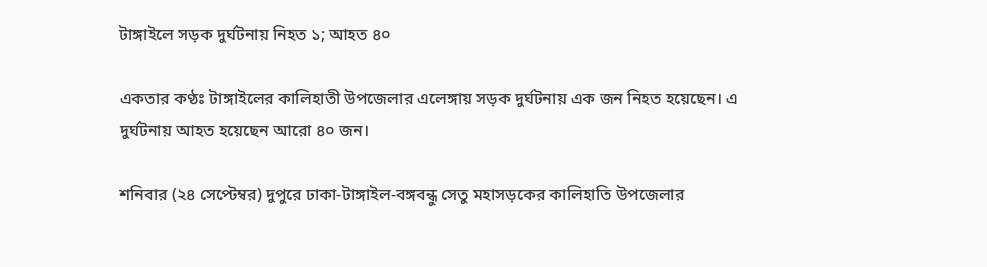টাঙ্গাইলে সড়ক দুর্ঘটনায় নিহত ১; আহত ৪০

একতার কণ্ঠঃ টাঙ্গাইলের কালিহাতী উপজেলার এলেঙ্গায় সড়ক দুর্ঘটনায় এক জন নিহত হয়েছেন। এ দুর্ঘটনায় আহত হয়েছেন আরো ৪০ জন।

শনিবার (২৪ সেপ্টেম্বর) দুপুরে ঢাকা-টাঙ্গাইল-বঙ্গবন্ধু সেতু মহাসড়কের কালিহাতি উপজেলার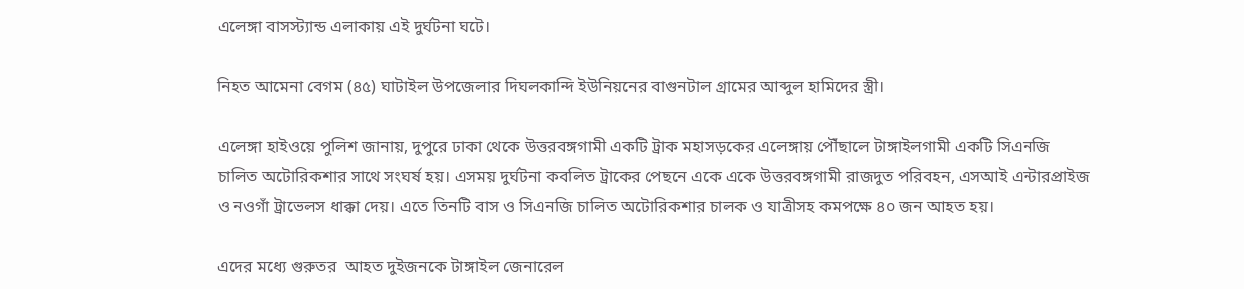এলেঙ্গা বাসস্ট্যান্ড এলাকায় এই দুর্ঘটনা ঘটে।

নিহত আমেনা বেগম (৪৫) ঘাটাইল উপজেলার দিঘলকান্দি ইউনিয়নের বাগুনটাল গ্রামের আব্দুল হামিদের স্ত্রী।

এলেঙ্গা হাইওয়ে পুলিশ জানায়, দুপুরে ঢাকা থেকে উত্তরবঙ্গগামী একটি ট্রাক মহাসড়কের এলেঙ্গায় পৌঁছালে টাঙ্গাইলগামী একটি সিএনজি চালিত অটোরিকশার সাথে সংঘর্ষ হয়। এসময় দুর্ঘটনা কবলিত ট্রাকের পেছনে একে একে উত্তরবঙ্গগামী রাজদুত পরিবহন, এসআই এন্টারপ্রাইজ ও নওগাঁ ট্রাভেলস ধাক্কা দেয়। এতে তিনটি বাস ও সিএনজি চালিত অটোরিকশার চালক ও যাত্রীসহ কমপক্ষে ৪০ জন আহত হয়।

এদের মধ্যে গুরুতর  আহত দুইজনকে টাঙ্গাইল জেনারেল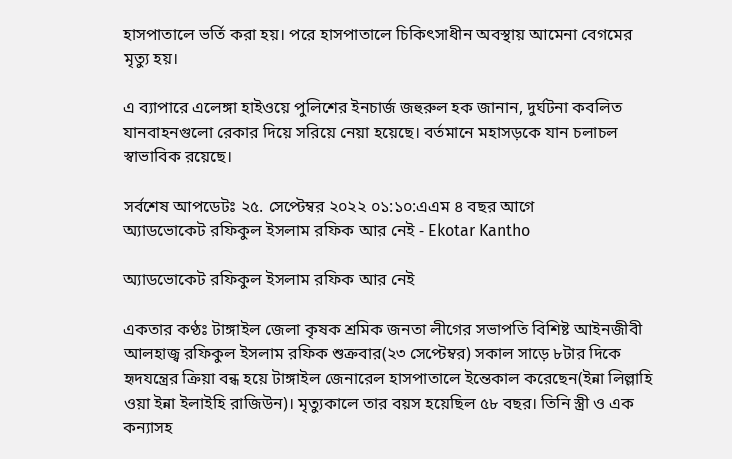হাসপাতালে ভর্তি করা হয়। পরে হাসপাতালে চিকিৎসাধীন অবস্থায় আমেনা বেগমের মৃত্যু হয়।

এ ব্যাপারে এলেঙ্গা হাইওয়ে পুলিশের ইনচার্জ জহুরুল হক জানান, দুর্ঘটনা কবলিত যানবাহনগুলো রেকার দিয়ে সরিয়ে নেয়া হয়েছে। বর্তমানে মহাসড়কে যান চলাচল স্বাভাবিক রয়েছে।

সর্বশেষ আপডেটঃ ২৫. সেপ্টেম্বর ২০২২ ০১:১০:এএম ৪ বছর আগে
অ্যাডভোকেট রফিকুল ইসলাম রফিক আর নেই - Ekotar Kantho

অ্যাডভোকেট রফিকুল ইসলাম রফিক আর নেই

একতার কণ্ঠঃ টাঙ্গাইল জেলা কৃষক শ্রমিক জনতা লীগের সভাপতি বিশিষ্ট আইনজীবী আলহাজ্ব রফিকুল ইসলাম রফিক শুক্রবার(২৩ সেপ্টেম্বর) সকাল সাড়ে ৮টার দিকে হৃদযন্ত্রের ক্রিয়া বন্ধ হয়ে টাঙ্গাইল জেনারেল হাসপাতালে ইন্তেকাল করেছেন(ইন্না লিল্লাহি ওয়া ইন্না ইলাইহি রাজিউন)। মৃত্যুকালে তার বয়স হয়েছিল ৫৮ বছর। তিনি স্ত্রী ও এক কন্যাসহ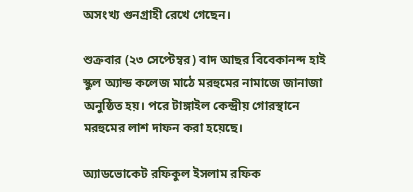অসংখ্য গুনগ্রাহী রেখে গেছেন।

শুক্রবার (২৩ সেপ্টেম্বর) বাদ আছর বিবেকানন্দ হাই স্কুল অ্যান্ড কলেজ মাঠে মরহুমের নামাজে জানাজা অনুষ্ঠিত হয়। পরে টাঙ্গাইল কেন্দ্রীয় গোরস্থানে মরহুমের লাশ দাফন করা হয়েছে।

অ্যাডভোকেট রফিকুল ইসলাম রফিক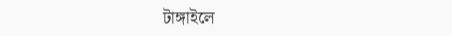টাঙ্গাইলে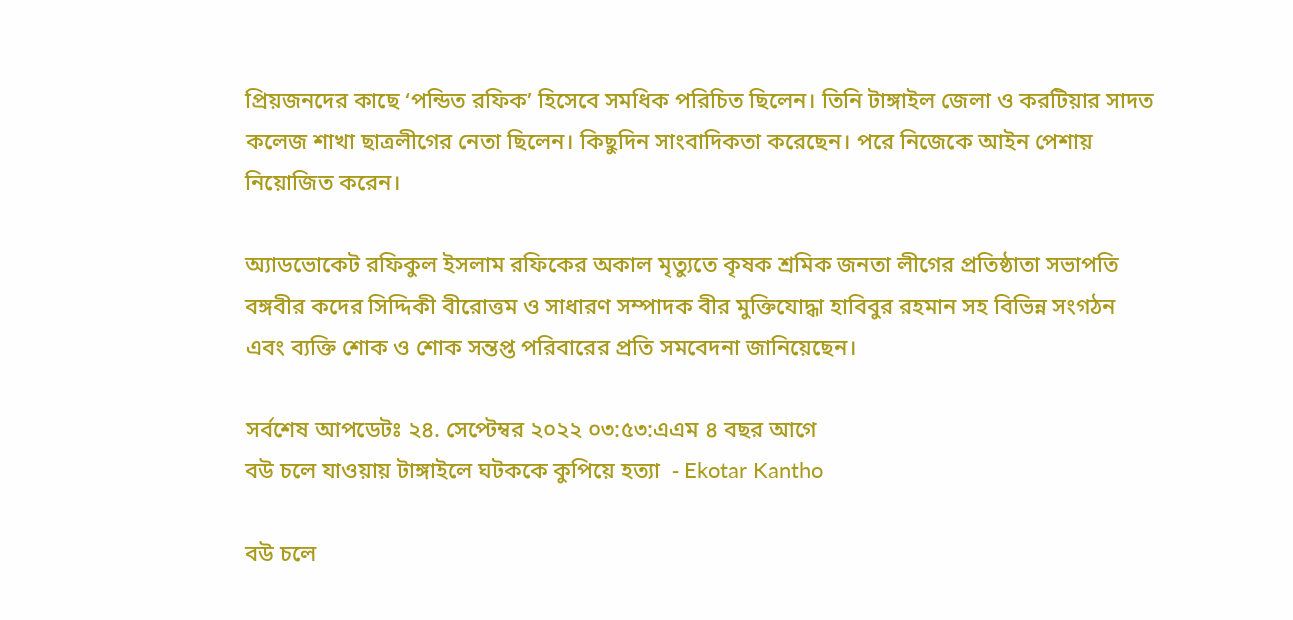প্রিয়জনদের কাছে ‘পন্ডিত রফিক’ হিসেবে সমধিক পরিচিত ছিলেন। তিনি টাঙ্গাইল জেলা ও করটিয়ার সাদত কলেজ শাখা ছাত্রলীগের নেতা ছিলেন। কিছুদিন সাংবাদিকতা করেছেন। পরে নিজেকে আইন পেশায় নিয়োজিত করেন।

অ্যাডভোকেট রফিকুল ইসলাম রফিকের অকাল মৃত্যুতে কৃষক শ্রমিক জনতা লীগের প্রতিষ্ঠাতা সভাপতি বঙ্গবীর কদের সিদ্দিকী বীরোত্তম ও সাধারণ সম্পাদক বীর মুক্তিযোদ্ধা হাবিবুর রহমান সহ বিভিন্ন সংগঠন এবং ব্যক্তি শোক ও শোক সন্তপ্ত পরিবারের প্রতি সমবেদনা জানিয়েছেন।

সর্বশেষ আপডেটঃ ২৪. সেপ্টেম্বর ২০২২ ০৩:৫৩:এএম ৪ বছর আগে
বউ চলে যাওয়ায় টাঙ্গাইলে ঘটককে কুপিয়ে হত্যা  - Ekotar Kantho

বউ চলে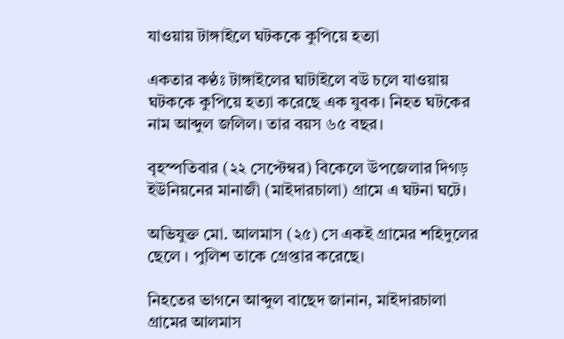যাওয়ায় টাঙ্গাইলে ঘটককে কুপিয়ে হত্যা

একতার কণ্ঠঃ টাঙ্গাইলের ঘাটাইলে বউ চলে যাওয়ায় ঘটককে কুপিয়ে হত্যা করেছে এক যুবক। নিহত ঘটকের নাম আব্দুল জলিল। তার বয়স ৬৫ বছর।

বৃহস্পতিবার (২২ সেপ্টেম্বর) বিকেলে উপজেলার দিগড় ইউনিয়নের মানাজী (মাইদারচালা) গ্রামে এ ঘটনা ঘটে।

অভিযুক্ত মো. আলমাস (২৫) সে একই গ্রামের শহিদুলের ছেলে । পুলিশ তাকে গ্রেপ্তার করেছে।

নিহতের ভাগনে আব্দুল বাছেদ জানান, মাইদারচালা গ্রামের আলমাস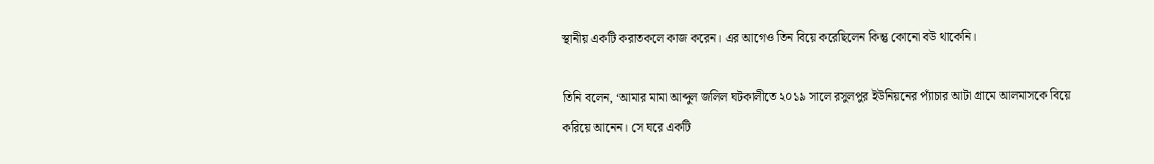স্থানীয় একটি করাতকলে কাজ করেন। এর আগেও তিন বিয়ে করেছিলেন কিন্তু কোনো বউ থাকেনি।

তিনি বলেন, ‘আমার মামা আব্দুল জলিল ঘটকালীতে ২০১৯ সালে রসুলপুর ইউনিয়নের প্যাঁচার আটা গ্রামে আলমাসকে বিয়ে করিয়ে আনেন। সে ঘরে একটি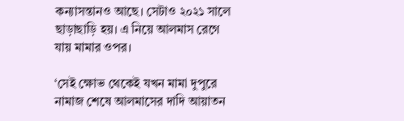কন্যাসন্তানও আছে। সেটাও ২০২১ সালে ছাড়াছাড়ি হয়। এ নিয়ে আলমাস রেগে যায় মামার ওপর।

‘সেই ক্ষোভ থেকেই যখন মামা দুপুরে নামাজ শেষে আলমাসের দাদি আয়াতন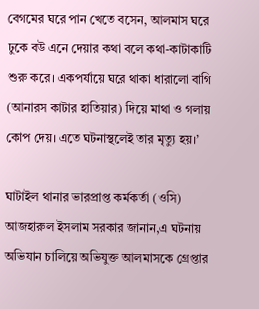বেগমের ঘরে পান খেতে বসেন, আলমাস ঘরে ঢুকে বউ এনে দেয়ার কথা বলে কথা-কাটাকাটি শুরু করে। একপর্যায়ে ঘরে থাকা ধারালো বাগি (আনারস কাটার হাতিয়ার) দিয়ে মাথা ও গলায় কোপ দেয়। এতে ঘটনাস্থলেই তার মৃত্যু হয়।’

ঘাটাইল থানার ভারপ্রাপ্ত কর্মকর্তা (ওসি) আজহারুল ইসলাম সরকার জানান,এ ঘটনায় অভিযান চালিয়ে অভিযুক্ত আলমাসকে গ্রেপ্তার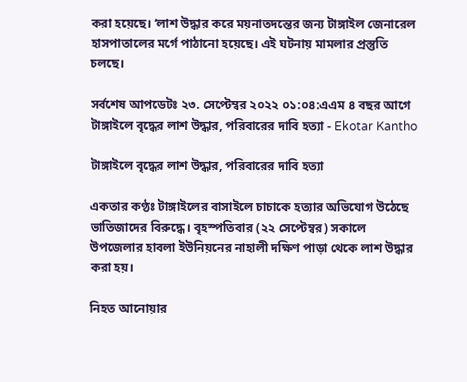করা হয়েছে। ‘লাশ উদ্ধার করে ময়নাতদন্তের জন্য টাঙ্গাইল জেনারেল হাসপাতালের মর্গে পাঠানো হয়েছে। এই ঘটনায় মামলার প্রস্তুতি চলছে।

সর্বশেষ আপডেটঃ ২৩. সেপ্টেম্বর ২০২২ ০১:০৪:এএম ৪ বছর আগে
টাঙ্গাইলে বৃদ্ধের লাশ উদ্ধার, পরিবারের দাবি হত্যা - Ekotar Kantho

টাঙ্গাইলে বৃদ্ধের লাশ উদ্ধার, পরিবারের দাবি হত্যা

একতার কণ্ঠঃ টাঙ্গাইলের বাসাইলে চাচাকে হত্যার অভিযোগ উঠেছে ভাতিজাদের বিরুদ্ধে। বৃহস্পতিবার (২২ সেপ্টেম্বর) সকালে উপজেলার হাবলা ইউনিয়নের নাহালী দক্ষিণ পাড়া থেকে লাশ উদ্ধার করা হয়।

নিহত আনোয়ার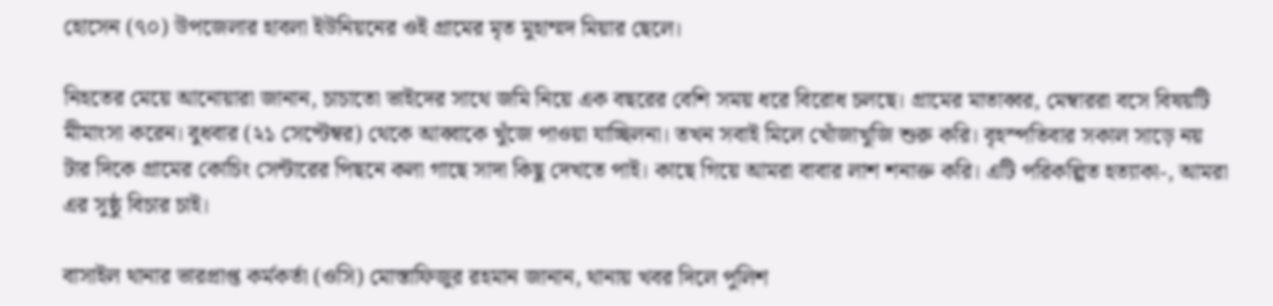হোসেন (৭০) উপজেলার হাবলা ইউনিয়নের ওই গ্রামের মৃত মুহাম্মদ মিয়ার ছেলে।

নিহতের মেয়ে আনোয়ারা জানান, চাচাতো ভাইদের সাথে জমি নিয়ে এক বছরের বেশি সময় ধরে বিরোধ চলছে। গ্রামের মাতাব্বর, মেম্বাররা বসে বিষয়টি মীমাংসা করেন। বুধবার (২১ সেপ্টেম্বর) থেকে আব্বাকে খুঁজে পাওয়া যাচ্ছিলনা। তখন সবাই মিলে খোঁজাখুজি শুরু করি। বৃহস্পতিবার সকাল সাড়ে নয় টার দিকে গ্রামের কোচিং সেন্টারের পিছনে কলা গাছে সাদা কিছু দেখতে পাই। কাছে গিয়ে আমরা বাবার লাশ শনাক্ত করি। এটি পরিকল্পিত হত্যাকা-, আমরা এর সুষ্ঠু বিচার চাই।

বাসাইল থানার ভারপ্রাপ্ত কর্মকর্তা (ওসি) মোস্তাফিজুর রহমান জানান, থানায় খবর দিলে পুলিশ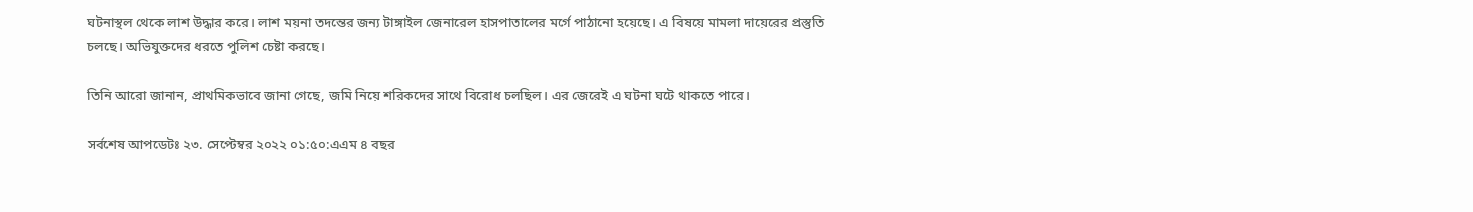ঘটনাস্থল থেকে লাশ উদ্ধার করে। লাশ ময়না তদন্তের জন্য টাঙ্গাইল জেনারেল হাসপাতালের মর্গে পাঠানো হয়েছে। এ বিষয়ে মামলা দায়েরের প্রস্তুতি চলছে। অভিযুক্তদের ধরতে পুলিশ চেষ্টা করছে।

তিনি আরো জানান, প্রাথমিকভাবে জানা গেছে, জমি নিয়ে শরিকদের সাথে বিরোধ চলছিল। এর জেরেই এ ঘটনা ঘটে থাকতে পারে।

সর্বশেষ আপডেটঃ ২৩. সেপ্টেম্বর ২০২২ ০১:৫০:এএম ৪ বছর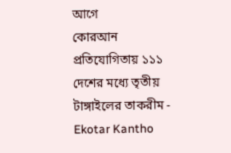আগে
কোরআন প্রতিযোগিতায় ১১১ দেশের মধ্যে তৃতীয় টাঙ্গাইলের তাকরীম - Ekotar Kantho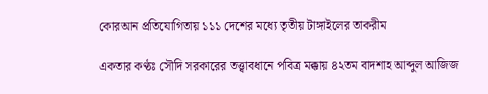কোরআন প্রতিযোগিতায় ১১১ দেশের মধ্যে তৃতীয় টাঙ্গাইলের তাকরীম

একতার কণ্ঠঃ সৌদি সরকারের তত্ত্বাবধানে পবিত্র মক্কায় ৪২তম বাদশাহ আব্দুল আজিজ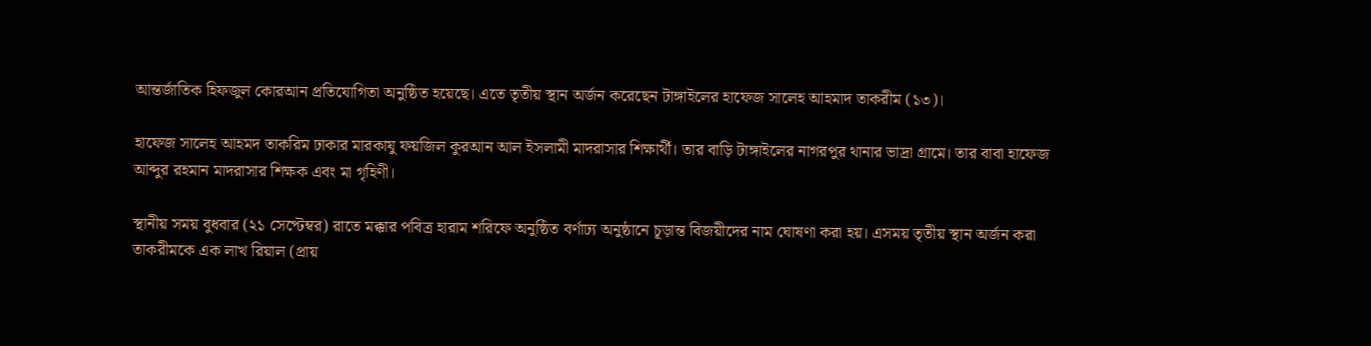আন্তর্জাতিক হিফজুল কোরআন প্রতিযোগিতা অনুষ্ঠিত হয়েছে। এতে তৃতীয় স্থান অর্জন করেছেন টাঙ্গাইলের হাফেজ সালেহ আহমাদ তাকরীম (১৩)।

হাফেজ সালেহ আহমদ তাকরিম ঢাকার মারকাযু ফয়জিল কুরআন আল ইসলামী মাদরাসার শিক্ষার্থী। তার বাড়ি টাঙ্গাইলের নাগরপুর থানার ভাদ্রা গ্রামে। তার বাবা হাফেজ আব্দুর রহমান মাদরাসার শিক্ষক এবং মা গৃহিণী।

স্থানীয় সময় বুধবার (২১ সেপ্টেম্বর) রাতে মক্কার পবিত্র হারাম শরিফে অনুষ্ঠিত বর্ণাঢ্য অনুষ্ঠানে চূড়ান্ত বিজয়ীদের নাম ঘোষণা করা হয়। এসময় তৃতীয় স্থান অর্জন করা তাকরীমকে এক লাখ রিয়াল (প্রায়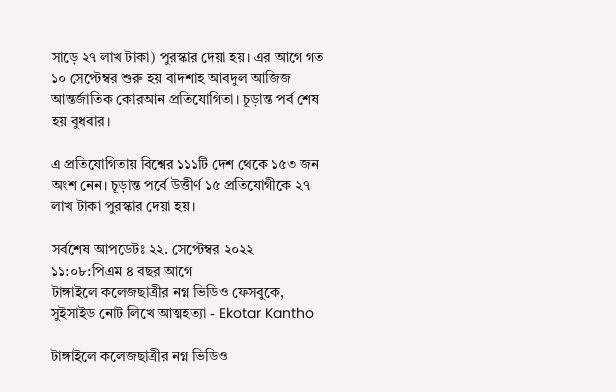সাড়ে ২৭ লাখ টাকা) পুরস্কার দেয়া হয়। এর আগে গত ১০ সেপ্টেম্বর শুরু হয় বাদশাহ আবদুল আজিজ আন্তর্জাতিক কোরআন প্রতিযোগিতা। চূড়ান্ত পর্ব শেষ হয় বুধবার।

এ প্রতিযোগিতায় বিশ্বের ১১১টি দেশ থেকে ১৫৩ জন অংশ নেন। চূড়ান্ত পর্বে উত্তীর্ণ ১৫ প্রতিযোগীকে ২৭ লাখ টাকা পুরস্কার দেয়া হয়।

সর্বশেষ আপডেটঃ ২২. সেপ্টেম্বর ২০২২ ১১:০৮:পিএম ৪ বছর আগে
টাঙ্গাইলে কলেজছাত্রীর নগ্ন ভিডিও ফেসবুকে, সুইসাইড নোট লিখে আত্মহত্যা - Ekotar Kantho

টাঙ্গাইলে কলেজছাত্রীর নগ্ন ভিডিও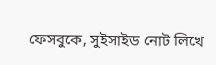ফেসবুকে, সুইসাইড নোট লিখে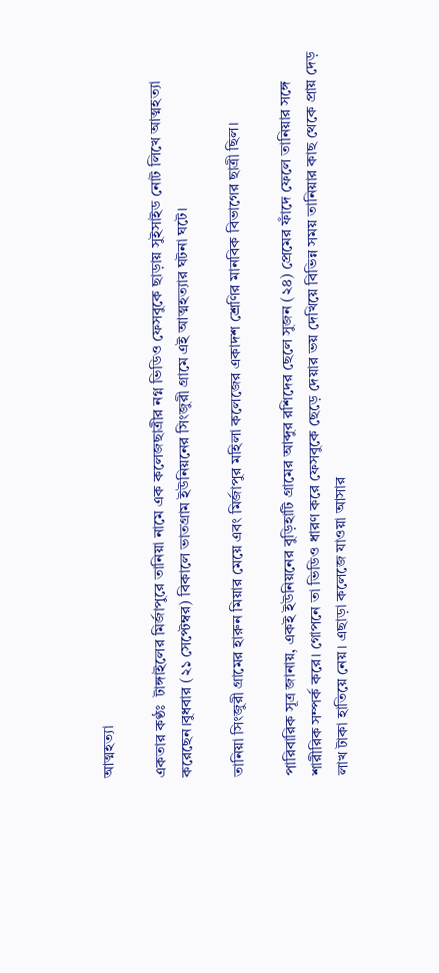আত্মহত্যা

একতার কণ্ঠঃ  টাঙ্গাইলের মির্জাপুরে তানিয়া নামে এক কলেজছাত্রীর নগ্ন ভিডিও ফেসবুকে ছাড়ায় সুইসাইড নোট লিখে আত্মহত্যা করেছেন।বুধবার (২১ সেপ্টেম্বর) বিকালে ভাতগ্রাম ইউনিয়নের সিংজুরী গ্রামে এই আত্মহত্যার ঘটনা ঘটে।

তানিয়া সিংজুরী গ্রামের হারুন মিয়ার মেয়ে এবং মির্জাপুর মহিলা কলেজের একাদশ শ্রেণির মানবিক বিভাগের ছাত্রী ছিল।

পারিবারিক সূত্র জানায়, একই ইউনিয়নের বুড়িহাটি গ্রামের আব্দুর রশিদের ছেলে সুজন (২৪) প্রেমের ফাঁদে ফেলে তানিয়ার সঙ্গে শারীরিক সম্পর্ক করে। গোপনে তা ভিডিও ধারণ করে ফেসবুকে ছেড়ে দেয়ার ভয় দেখিয়ে বিভিন্ন সময় তানিয়ার কাছ থেকে প্রায় দেড় লাখ টাকা হাতিয়ে নেয়। এছাড়া কলেজে যাওয়া আসার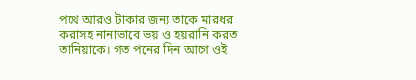পথে আরও টাকার জন্য তাকে মারধর করাসহ নানাভাবে ভয় ও হয়রানি করত তানিয়াকে। গত পনের দিন আগে ওই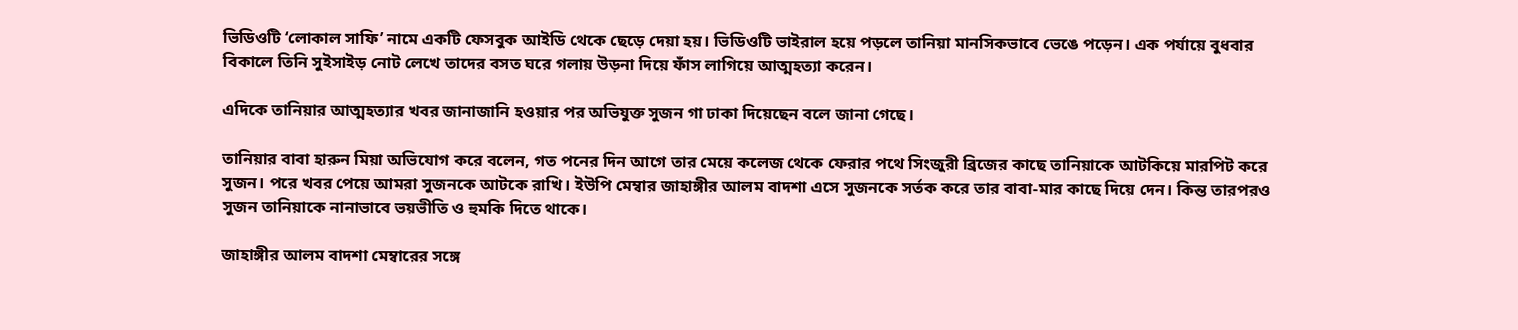ভিডিওটি ‘লোকাল সাফি’ নামে একটি ফেসবুক আইডি থেকে ছেড়ে দেয়া হয়। ভিডিওটি ভাইরাল হয়ে পড়লে তানিয়া মানসিকভাবে ভেঙে পড়েন। এক পর্যায়ে বুধবার বিকালে তিনি সুইসাইড় নোট লেখে তাদের বসত ঘরে গলায় উড়না দিয়ে ফাঁস লাগিয়ে আত্মহত্যা করেন।

এদিকে তানিয়ার আত্মহত্যার খবর জানাজানি হওয়ার পর অভিযুক্ত সুজন গা ঢাকা দিয়েছেন বলে জানা গেছে।

তানিয়ার বাবা হারুন মিয়া অভিযোগ করে বলেন, গত পনের দিন আগে তার মেয়ে কলেজ থেকে ফেরার পথে সিংজুরী ব্রিজের কাছে তানিয়াকে আটকিয়ে মারপিট করে সুজন। পরে খবর পেয়ে আমরা সুজনকে আটকে রাখি। ইউপি মেম্বার জাহাঙ্গীর আলম বাদশা এসে সুজনকে সর্তক করে তার বাবা-মার কাছে দিয়ে দেন। কিন্ত তারপরও সুজন তানিয়াকে নানাভাবে ভয়ভীতি ও হুমকি দিতে থাকে।

জাহাঙ্গীর আলম বাদশা মেম্বারের সঙ্গে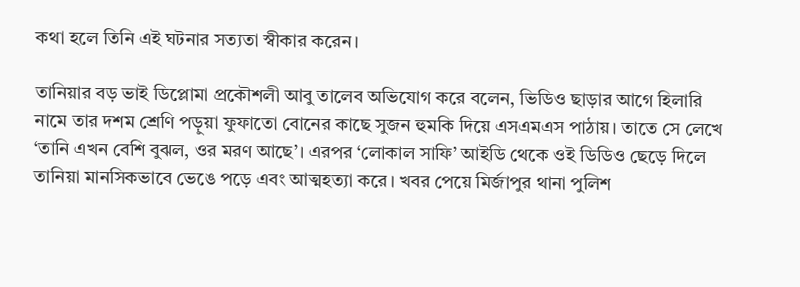কথা হলে তিনি এই ঘটনার সত্যতা স্বীকার করেন।

তানিয়ার বড় ভাই ডিপ্লোমা প্রকৌশলী আবু তালেব অভিযোগ করে বলেন, ভিডিও ছাড়ার আগে হিলারি নামে তার দশম শ্রেণি পড়ুয়া ফুফাতো বোনের কাছে সুজন হুমকি দিয়ে এসএমএস পাঠায়। তাতে সে লেখে ‘তানি এখন বেশি বুঝল, ওর মরণ আছে’। এরপর ‘লোকাল সাফি’ আইডি থেকে ওই ডিডিও ছেড়ে দিলে তানিয়া মানসিকভাবে ভেঙে পড়ে এবং আত্মহত্যা করে। খবর পেয়ে মির্জাপুর থানা পুলিশ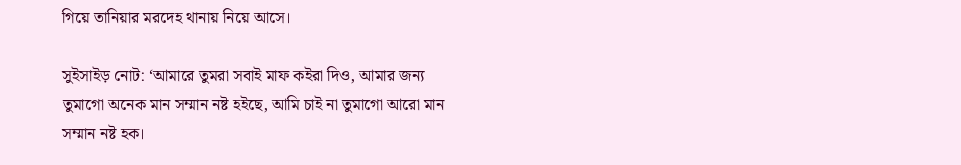গিয়ে তানিয়ার মরদেহ থানায় নিয়ে আসে।

সুইসাইড় নোট: ‘আমারে তুমরা সবাই মাফ কইরা দিও, আমার জন্য তুমাগো অনেক মান সম্মান নষ্ট হইছে, আমি চাই না তুমাগো আরো মান সম্মান নষ্ট হক।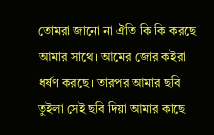তোমরা জানো না ঐতি কি কি করছে আমার সাথে। আমের জোর কইরা ধর্ষণ করছে। তারপর আমার ছবি তুইলা সেই ছবি দিয়া আমার কাছে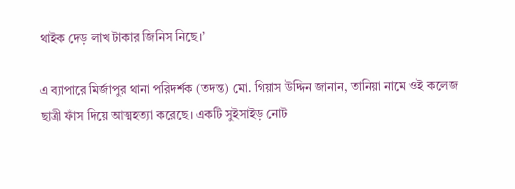থাইক দেড় লাখ টাকার জিনিস নিছে।’

এ ব্যাপারে মির্জাপুর থানা পরিদর্শক (তদন্ত) মো. গিয়াস উদ্দিন জানান, তানিয়া নামে ওই কলেজ ছাত্রী ফাঁস দিয়ে আত্মহত্যা করেছে। একটি সুইসাইড় নোট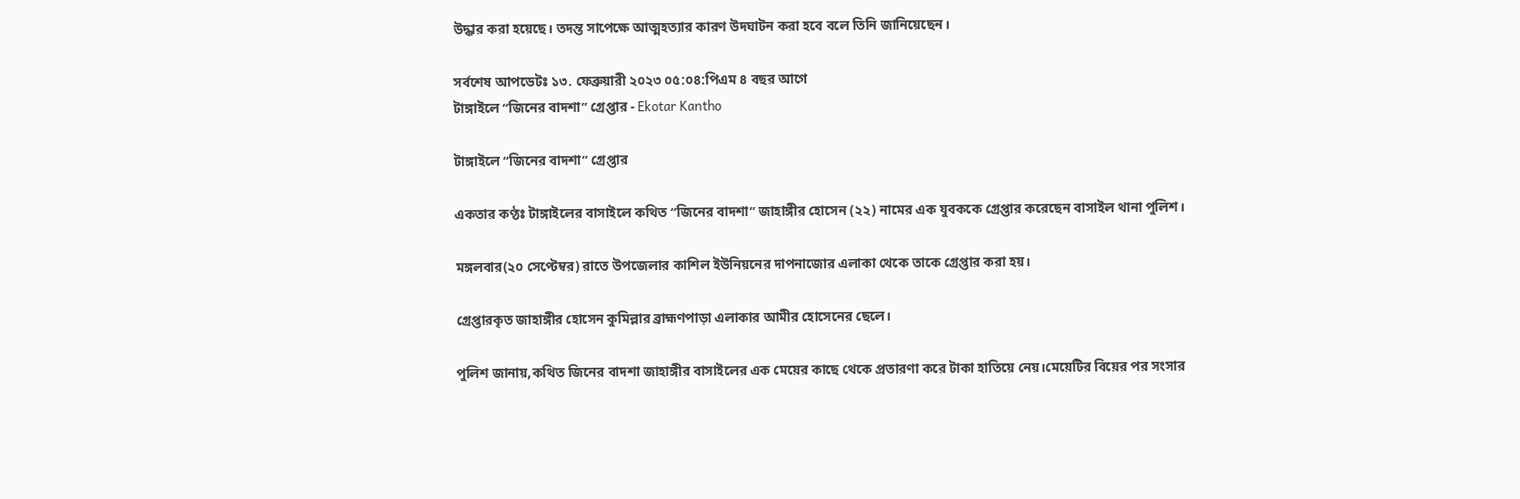উদ্ধার করা হয়েছে। তদন্ত সাপেক্ষে আত্মহত্যার কারণ উদঘাটন করা হবে বলে তিনি জানিয়েছেন।

সর্বশেষ আপডেটঃ ১৩. ফেব্রুয়ারী ২০২৩ ০৫:০৪:পিএম ৪ বছর আগে
টাঙ্গাইলে “জিনের বাদশা” গ্রেপ্তার - Ekotar Kantho

টাঙ্গাইলে “জিনের বাদশা” গ্রেপ্তার

একতার কণ্ঠঃ টাঙ্গাইলের বাসাইলে কথিত “জিনের বাদশা” জাহাঙ্গীর হোসেন (২২) নামের এক যুবককে গ্রেপ্তার করেছেন বাসাইল থানা পুলিশ।

মঙ্গলবার(২০ সেপ্টেম্বর) রাতে উপজেলার কাশিল ইউনিয়নের দাপনাজোর এলাকা থেকে তাকে গ্রেপ্তার করা হয়।

গ্রেপ্তারকৃত জাহাঙ্গীর হোসেন কুমিল্লার ব্রাহ্মণপাড়া এলাকার আমীর হোসেনের ছেলে।

পুলিশ জানায়,কথিত জিনের বাদশা জাহাঙ্গীর বাসাইলের এক মেয়ের কাছে থেকে প্রতারণা করে টাকা হাতিয়ে নেয়।মেয়েটির বিয়ের পর সংসার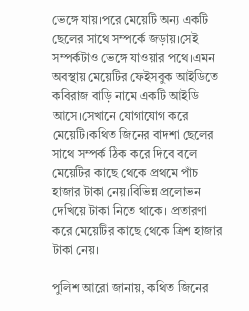ভেঙ্গে যায়।পরে মেয়েটি অন্য একটি ছেলের সাথে সম্পর্কে জড়ায়।সেই সম্পর্কটাও ভেঙ্গে যাওয়ার পথে।এমন অবস্থায় মেয়েটির ফেইসবুক আইডিতে কবিরাজ বাড়ি নামে একটি আইডি আসে।সেখানে যোগাযোগ করে মেয়েটি।কথিত জিনের বাদশা ছেলের সাথে সম্পর্ক ঠিক করে দিবে বলে মেয়েটির কাছে থেকে প্রথমে পাঁচ হাজার টাকা নেয়।বিভিন্ন প্রলোভন দেখিয়ে টাকা নিতে থাকে। প্রতারণা করে মেয়েটির কাছে থেকে ত্রিশ হাজার টাকা নেয়।

পুলিশ আরো জানায়, কথিত জিনের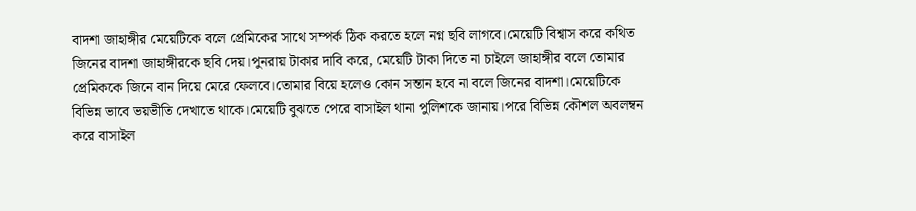বাদশা জাহাঙ্গীর মেয়েটিকে বলে প্রেমিকের সাথে সম্পর্ক ঠিক করতে হলে নগ্ন ছবি লাগবে।মেয়েটি বিশ্বাস করে কথিত জিনের বাদশা জাহাঙ্গীরকে ছবি দেয়।পুনরায় টাকার দাবি করে, মেয়েটি টাকা দিতে না চাইলে জাহাঙ্গীর বলে তোমার প্রেমিককে জিনে বান দিয়ে মেরে ফেলবে।তোমার বিয়ে হলেও কোন সন্তান হবে না বলে জিনের বাদশা।মেয়েটিকে বিভিন্ন ভাবে ভয়ভীতি দেখাতে থাকে।মেয়েটি বুঝতে পেরে বাসাইল থানা পুলিশকে জানায়।পরে বিভিন্ন কৌশল অবলম্বন করে বাসাইল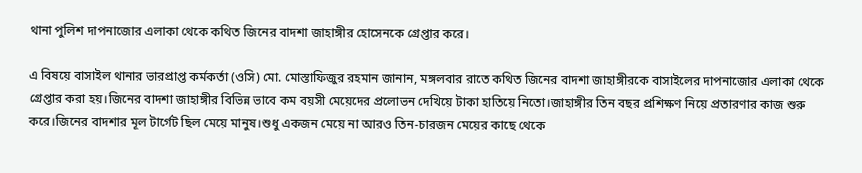থানা পুলিশ দাপনাজোর এলাকা থেকে কথিত জিনের বাদশা জাহাঙ্গীর হোসেনকে গ্রেপ্তার করে।

এ বিষয়ে বাসাইল থানার ভারপ্রাপ্ত কর্মকর্তা (ওসি) মো. মোস্তাফিজুর রহমান জানান, মঙ্গলবার রাতে কথিত জিনের বাদশা জাহাঙ্গীরকে বাসাইলের দাপনাজোর এলাকা থেকে গ্রেপ্তার করা হয়।জিনের বাদশা জাহাঙ্গীর বিভিন্ন ভাবে কম বয়সী মেয়েদের প্রলোভন দেখিয়ে টাকা হাতিয়ে নিতো।জাহাঙ্গীর তিন বছর প্রশিক্ষণ নিয়ে প্রতারণার কাজ শুরু করে।জিনের বাদশার মূল টার্গেট ছিল মেয়ে মানুষ।শুধু একজন মেয়ে না আরও তিন-চারজন মেয়ের কাছে থেকে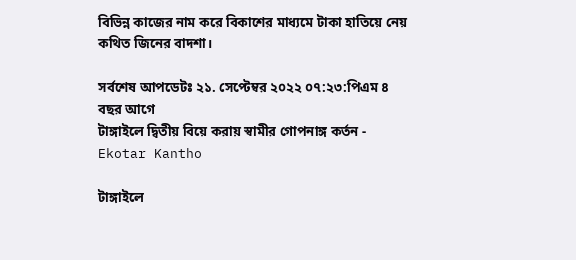বিভিন্ন কাজের নাম করে বিকাশের মাধ্যমে টাকা হাতিয়ে নেয় কথিত জিনের বাদশা।

সর্বশেষ আপডেটঃ ২১. সেপ্টেম্বর ২০২২ ০৭:২৩:পিএম ৪ বছর আগে
টাঙ্গাইলে দ্বিতীয় বিয়ে করায় স্বামীর গোপনাঙ্গ কর্তন - Ekotar Kantho

টাঙ্গাইলে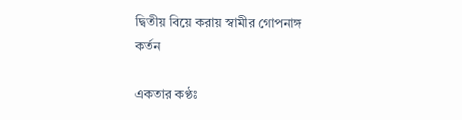দ্বিতীয় বিয়ে করায় স্বামীর গোপনাঙ্গ কর্তন

একতার কণ্ঠঃ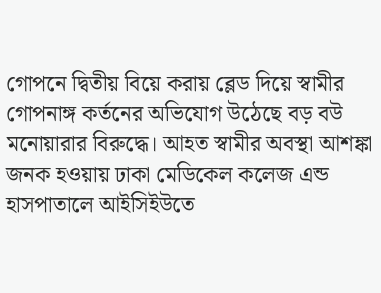গোপনে দ্বিতীয় বিয়ে করায় ব্লেড দিয়ে স্বামীর গোপনাঙ্গ কর্তনের অভিযোগ উঠেছে বড় বউ মনোয়ারার বিরুদ্ধে। আহত স্বামীর অবস্থা আশঙ্কা জনক হওয়ায় ঢাকা মেডিকেল কলেজ এন্ড হাসপাতালে আইসিইউতে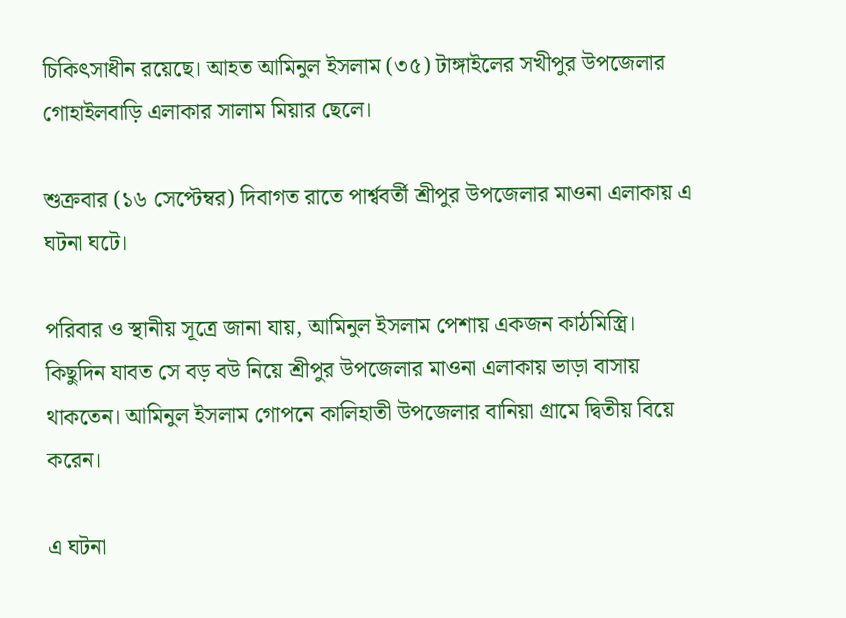চিকিৎসাধীন রয়েছে। আহত আমিনুল ইসলাম (৩৫) টাঙ্গাইলের সখীপুর উপজেলার গোহাইলবাড়ি এলাকার সালাম মিয়ার ছেলে।

শুক্রবার (১৬ সেপ্টেম্বর) দিবাগত রাতে পার্শ্ববর্তী শ্রীপুর উপজেলার মাওনা এলাকায় এ ঘটনা ঘটে।

পরিবার ও স্থানীয় সূত্রে জানা যায়, আমিনুল ইসলাম পেশায় একজন কাঠমিস্ত্রি। কিছুদিন যাবত সে বড় বউ নিয়ে শ্রীপুর উপজেলার মাওনা এলাকায় ভাড়া বাসায় থাকতেন। আমিনুল ইসলাম গোপনে কালিহাতী উপজেলার বানিয়া গ্রামে দ্বিতীয় বিয়ে করেন।

এ ঘটনা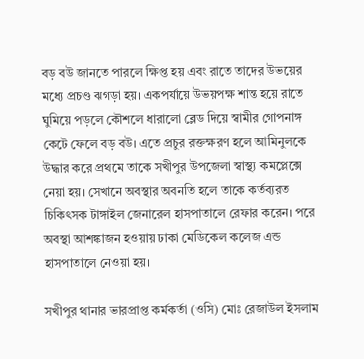বড় বউ জানতে পারলে ক্ষিপ্ত হয় এবং রাতে তাদের উভয়ের মধ্যে প্রচণ্ড ঝগড়া হয়। একপর্যায়ে উভয়পক্ষ শান্ত হয়ে রাতে ঘুমিয়ে পড়লে কৌশলে ধারালো ব্লেড দিয়ে স্বামীর গোপনাঙ্গ কেটে ফেলে বড় বউ। এতে প্রচুর রক্তক্ষরণ হলে আমিনুলকে উদ্ধার করে প্রথমে তাকে সখীপুর উপজেলা স্বাস্থ্য কমপ্লেক্সে নেয়া হয়। সেখানে অবস্থার অবনতি হলে তাকে কর্তব্যরত চিকিৎসক টাঙ্গাইল জেনারেল হাসপাতালে রেফার করেন। পরে অবস্থা আশঙ্কাজন হওয়ায় ঢাকা মেডিকেল কলেজ এন্ড হাসপাতালে নেওয়া হয়।

সখীপুর থানার ভারপ্রাপ্ত কর্মকর্তা (ওসি) মোঃ রেজাউল ইসলাম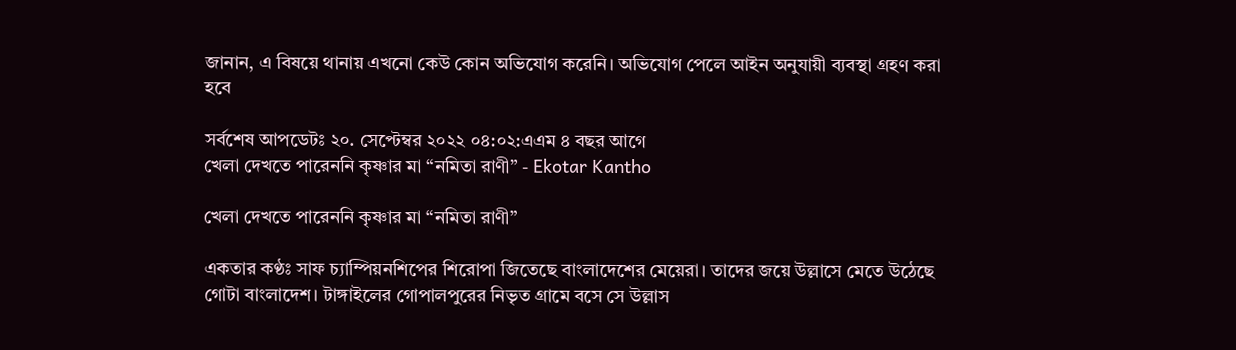জানান, এ বিষয়ে থানায় এখনো কেউ কোন অভিযোগ করেনি। অভিযোগ পেলে আইন অনুযায়ী ব্যবস্থা গ্রহণ করা হবে

সর্বশেষ আপডেটঃ ২০. সেপ্টেম্বর ২০২২ ০৪:০২:এএম ৪ বছর আগে
খেলা দেখতে পারেননি কৃষ্ণার মা “নমিতা রাণী” - Ekotar Kantho

খেলা দেখতে পারেননি কৃষ্ণার মা “নমিতা রাণী”

একতার কণ্ঠঃ সাফ চ্যাম্পিয়নশিপের শিরোপা জিতেছে বাংলাদেশের মেয়েরা। তাদের জয়ে উল্লাসে মেতে উঠেছে গোটা বাংলাদেশ। টাঙ্গাইলের গোপালপুরের নিভৃত গ্রামে বসে সে উল্লাস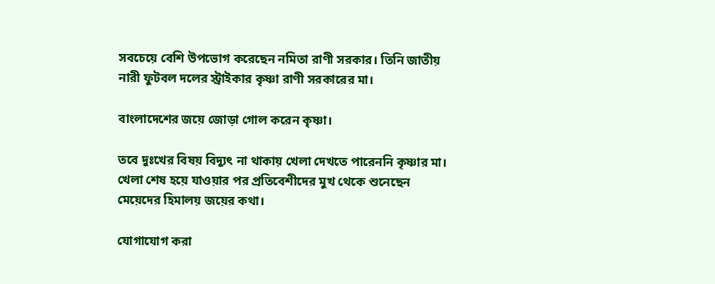সবচেয়ে বেশি উপভোগ করেছেন নমিতা রাণী সরকার। তিনি জাতীয় নারী ফুটবল দলের স্ট্রাইকার কৃষ্ণা রাণী সরকারের মা।

বাংলাদেশের জয়ে জোড়া গোল করেন কৃষ্ণা।

তবে দুঃখের বিষয় বিদ্যুৎ না থাকায় খেলা দেখতে পারেননি কৃষ্ণার মা। খেলা শেষ হয়ে যাওয়ার পর প্রতিবেশীদের মুখ থেকে শুনেছেন মেয়েদের হিমালয় জয়ের কথা।

যোগাযোগ করা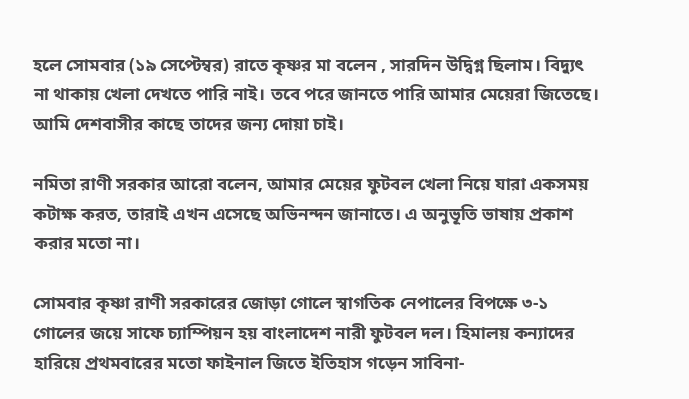হলে সোমবার (১৯ সেপ্টেম্বর) রাতে কৃষ্ণর মা বলেন , সারদিন উদ্বিগ্ন ছিলাম। বিদ্যুৎ না থাকায় খেলা দেখতে পারি নাই। তবে পরে জানতে পারি আমার মেয়েরা জিতেছে। আমি দেশবাসীর কাছে তাদের জন্য দোয়া চাই।

নমিতা রাণী সরকার আরো বলেন, আমার মেয়ের ফুটবল খেলা নিয়ে যারা একসময় কটাক্ষ করত, তারাই এখন এসেছে অভিনন্দন জানাতে। এ অনুভূতি ভাষায় প্রকাশ করার মতো না।

সোমবার কৃষ্ণা রাণী সরকারের জোড়া গোলে স্বাগতিক নেপালের বিপক্ষে ৩-১ গোলের জয়ে সাফে চ্যাম্পিয়ন হয় বাংলাদেশ নারী ফুটবল দল। হিমালয় কন্যাদের হারিয়ে প্রথমবারের মতো ফাইনাল জিতে ইতিহাস গড়েন সাবিনা-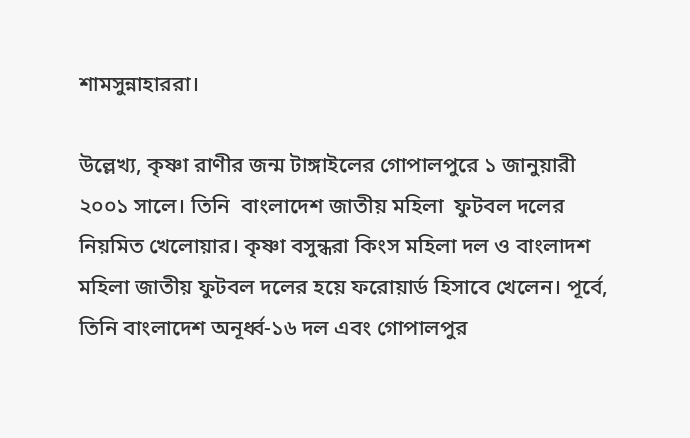শামসুন্নাহাররা।

উল্লেখ্য, কৃষ্ণা রাণীর জন্ম টাঙ্গাইলের গোপালপুরে ১ জানুয়ারী ২০০১ সালে। তিনি  বাংলাদেশ জাতীয় মহিলা  ফুটবল দলের নিয়মিত খেলোয়ার। কৃষ্ণা বসুন্ধরা কিংস মহিলা দল ও বাংলাদশ মহিলা জাতীয় ফুটবল দলের হয়ে ফরোয়ার্ড হিসাবে খেলেন। পূর্বে, তিনি বাংলাদেশ অনূর্ধ্ব-১৬ দল এবং গোপালপুর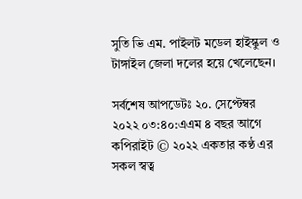সুতি ভি এম. পাইলট মডেল হাইস্কুল ও টাঙ্গাইল জেলা দলের হয়ে খেলেছেন।

সর্বশেষ আপডেটঃ ২০. সেপ্টেম্বর ২০২২ ০৩:৪০:এএম ৪ বছর আগে
কপিরাইট © ২০২২ একতার কণ্ঠ এর সকল স্বত্ব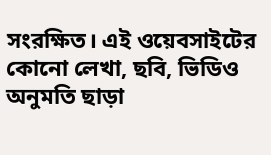সংরক্ষিত। এই ওয়েবসাইটের কোনো লেখা, ছবি, ভিডিও অনুমতি ছাড়া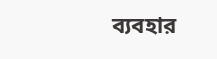ব্যবহার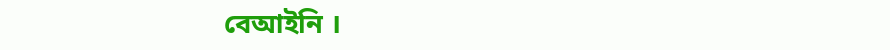বেআইনি ।